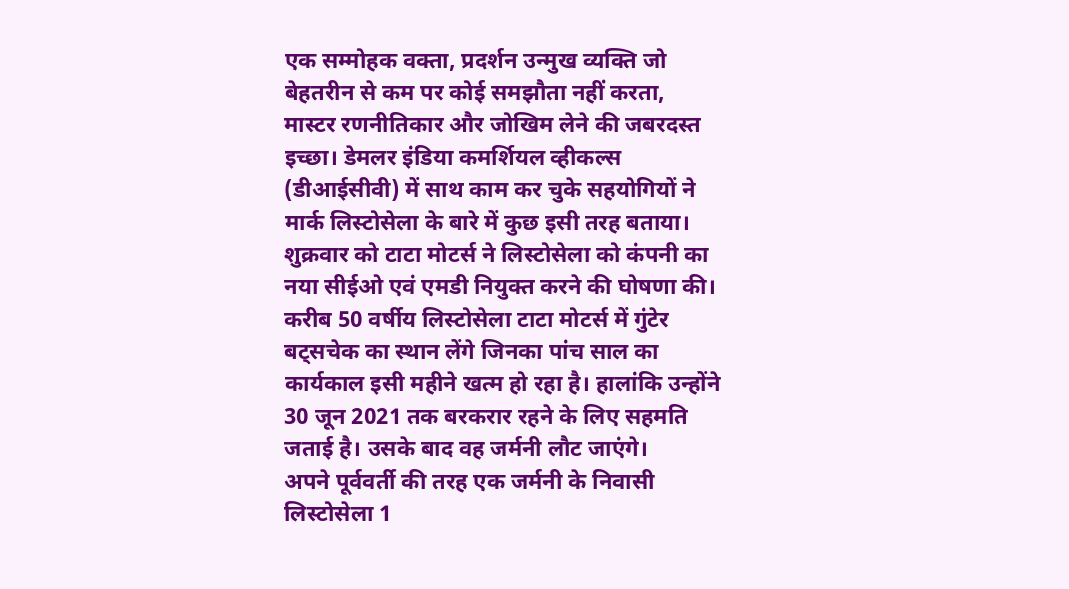एक सम्मोहक वक्ता, प्रदर्शन उन्मुख व्यक्ति जो बेहतरीन से कम पर कोई समझौता नहीं करता, मास्टर रणनीतिकार और जोखिम लेने की जबरदस्त इच्छा। डेमलर इंडिया कमर्शियल व्हीकल्स (डीआईसीवी) में साथ काम कर चुके सहयोगियों ने मार्क लिस्टोसेला के बारे में कुछ इसी तरह बताया। शुक्रवार को टाटा मोटर्स ने लिस्टोसेला को कंपनी का नया सीईओ एवं एमडी नियुक्त करने की घोषणा की।
करीब 50 वर्षीय लिस्टोसेला टाटा मोटर्स में गुंटेर बट्सचेक का स्थान लेंगे जिनका पांच साल का कार्यकाल इसी महीने खत्म हो रहा है। हालांकि उन्होंने 30 जून 2021 तक बरकरार रहने के लिए सहमति जताई है। उसके बाद वह जर्मनी लौट जाएंगे।
अपने पूर्ववर्ती की तरह एक जर्मनी के निवासी लिस्टोसेला 1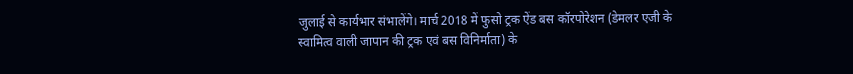जुलाई से कार्यभार संभालेंगे। मार्च 2018 में फुसो ट्रक ऐंड बस कॉरपोरेशन (डेमलर एजी के स्वामित्व वाली जापान की ट्रक एवं बस विनिर्माता) के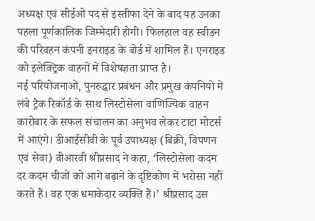अध्यक्ष एवं सीईओ पद से इस्तीफा देने के बाद यह उनका पहला पूर्णकालिक जिम्मेदारी होगी। फिलहाल वह स्वीडन की परिवहन कंपनी इनराइड के बोर्ड में शामिल हैं। एनराइड को इलेक्ट्रिक वाहनों में विशेषज्ञता प्राप्त है।
नई परियोजनाओं, पुनरुद्धार प्रबंधन और प्रमुख कंपनियों में लंबे ट्रैक रिकॉर्ड के साथ लिस्टोसेला वाणिज्यिक वाहन कारोबार के सफल संचालन का अनुभव लेकर टाटा मोटर्स में आएंगे। डीआईसीवी के पूर्व उपाध्यक्ष (बिक्री, विपणन एवं सेवा) वीआरवी श्रीप्रसाद ने कहा, ‘लिस्टोसेला कदम दर कदम चीजों को आगे बढ़ाने के दृष्टिकोण में भरोसा नहीं करते हैं। वह एक धमाकेदार व्यक्ति हैं।’ श्रीप्रसाद उस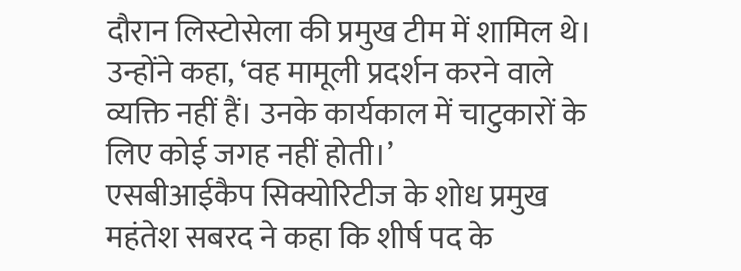दौरान लिस्टोसेला की प्रमुख टीम में शामिल थे। उन्होंने कहा, ‘वह मामूली प्रदर्शन करने वाले व्यक्ति नहीं हैं। उनके कार्यकाल में चाटुकारों के लिए कोई जगह नहीं होती।’
एसबीआईकैप सिक्योरिटीज के शोध प्रमुख महंतेश सबरद ने कहा कि शीर्ष पद के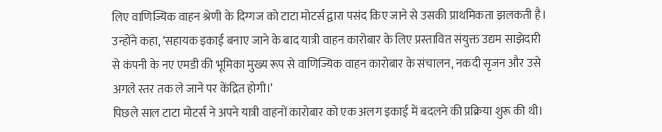लिए वाणिज्यिक वाहन श्रेणी के दिग्गज को टाटा मोटर्स द्वारा पसंद किए जाने से उसकी प्राथमिकता झलकती है। उन्होंने कहा, ‘सहायक इकाई बनाए जाने के बाद यात्री वाहन कारोबार के लिए प्रस्तावित संयुक्त उद्यम साझेदारी से कंपनी के नए एमडी की भूमिका मुख्य रूप से वाणिज्यिक वाहन कारोबार के संचालन, नकदी सृजन और उसे अगले स्तर तक ले जाने पर केंद्रित होगी।’
पिछले साल टाटा मोटर्स ने अपने यात्री वाहनों कारोबार को एक अलग इकाई में बदलने की प्रक्रिया शुरू की थी।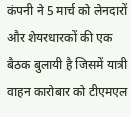कंपनी ने 5 मार्च को लेनदारों और शेयरधारकों की एक बैठक बुलायी है जिसमें यात्री वाहन कारोबार को टीएमएल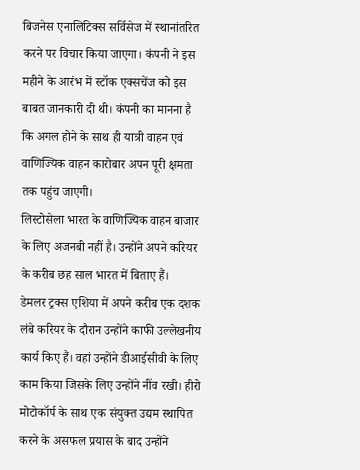बिजनेस एनालिटिक्स सर्विसेज में स्थानांतरित करने पर विचार किया जाएगा। कंपनी ने इस महीने के आरंभ में स्टॉक एक्सचेंज को इस बाबत जानकारी दी थी। कंपनी का मानना है कि अगल होने के साथ ही यात्री वाहन एवं वाणिज्यिक वाहन कारोबार अपन पूरी क्षमता तक पहुंच जाएगी।
लिस्टोसेला भारत के वाणिज्यिक वाहन बाजार के लिए अजनबी नहीं है। उन्होंने अपने करियर के करीब छह साल भारत में बिताए हैं।
डेमलर ट्रक्स एशिया में अपने करीब एक दशक लंबे करियर के दौरान उन्होंने काफी उल्लेखनीय कार्य किए हैं। वहां उन्होंने डीआईसीवी के लिए काम किया जिसके लिए उन्होंने नींव रखी। हीरो मोटोकॉर्प के साथ एक संयुक्त उद्यम स्थापित करने के असफल प्रयास के बाद उन्होंने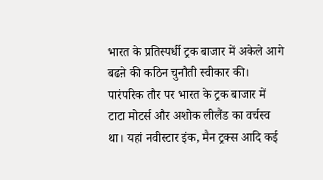भारत के प्रतिस्पर्धी ट्रक बाजार में अकेले आगे बढऩे की कठिन चुनौती स्वीकार की। पारंपरिक तौर पर भारत के ट्रक बाजार में टाटा मोटर्स और अशोक लीलैंड का वर्चस्व था। यहां नवीस्टार इंक, मैन ट्रक्स आदि कई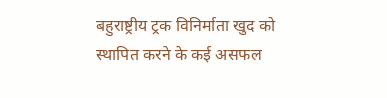बहुराष्ट्रीय ट्रक विनिर्माता खुद को स्थापित करने के कई असफल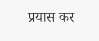प्रयास कर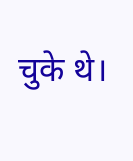चुके थे।